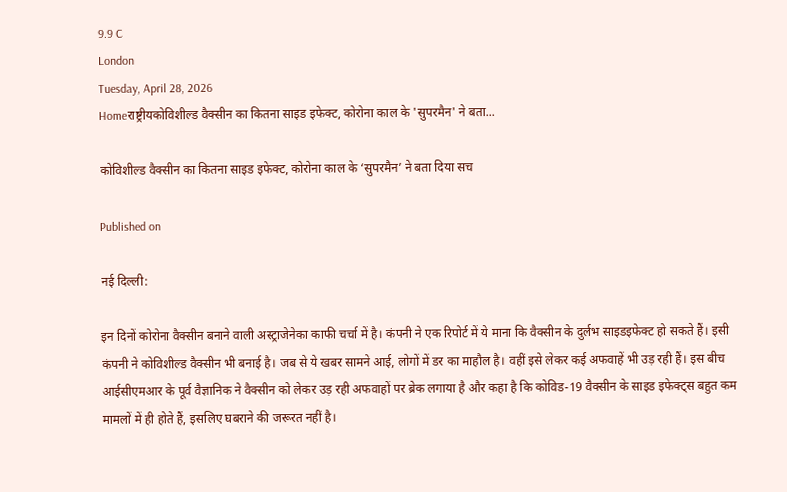9.9 C
London
Tuesday, April 28, 2026
Homeराष्ट्रीयकोविशील्ड वैक्सीन का कितना साइड इफेक्ट, कोरोना काल के 'सुपरमैन' ने बता...

कोविशील्ड वैक्सीन का कितना साइड इफेक्ट, कोरोना काल के ‘सुपरमैन’ ने बता दिया सच

Published on

नई दिल्ली:

इन दिनों कोरोना वैक्सीन बनाने वाली अस्ट्राजेनेका काफी चर्चा में है। कंपनी ने एक रिपोर्ट में ये माना कि वैक्सीन के दुर्लभ साइडइफेक्ट हो सकते हैं। इसी कंपनी ने कोविशील्ड वैक्सीन भी बनाई है। जब से ये खबर सामने आई, लोगों में डर का माहौल है। वहीं इसे लेकर कई अफवाहें भी उड़ रही हैं। इस बीच आईसीएमआर के पूर्व वैज्ञानिक ने वैक्सीन को लेकर उड़ रही अफवाहों पर ब्रेक लगाया है और कहा है कि कोविड-19 वैक्सीन के साइड इफेक्ट्स बहुत कम मामलों में ही होते हैं, इसलिए घबराने की जरूरत नहीं है।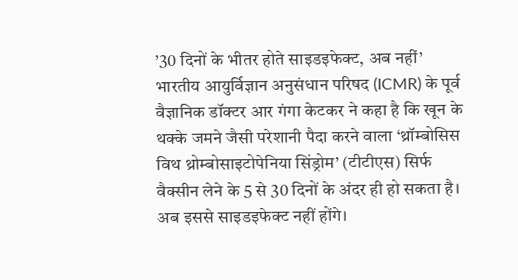’30 दिनों के भीतर होते साइडइफेक्ट, अब नहीं’
भारतीय आयुर्विज्ञान अनुसंधान परिषद (ICMR) के पूर्व वैज्ञानिक डॉक्टर आर गंगा केटकर ने कहा है कि खून के थक्के जमने जैसी परेशानी पैदा करने वाला ‘थ्रॉम्बोसिस विथ थ्रोम्बोसाइटोपेनिया सिंड्रोम’ (टीटीएस) सिर्फ वैक्सीन लेने के 5 से 30 दिनों के अंदर ही हो सकता है। अब इससे साइडइफेक्ट नहीं होंगे।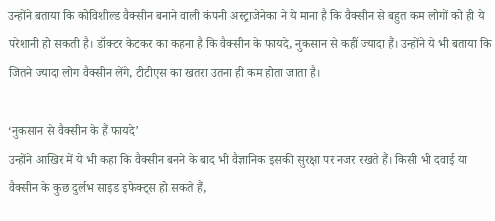उन्होंने बताया कि कोविशील्ड वैक्सीन बनाने वाली कंपनी अस्ट्राजेनेका ने ये माना है कि वैक्सीन से बहुत कम लोगों को ही ये परेशानी हो सकती है। डॉक्टर केटकर का कहना है कि वैक्सीन के फायदे, नुकसान से कहीं ज्यादा हैं। उन्होंने ये भी बताया कि जितने ज्यादा लोग वैक्सीन लेंगे, टीटीएस का खतरा उतना ही कम होता जाता है।

‘नुकसान से वैक्सीन के हैं फायदे’
उन्होंने आखिर में ये भी कहा कि वैक्सीन बनने के बाद भी वैज्ञानिक इसकी सुरक्षा पर नजर रखते हैं। किसी भी दवाई या वैक्सीन के कुछ दुर्लभ साइड इफेक्ट्स हो सकते हैं,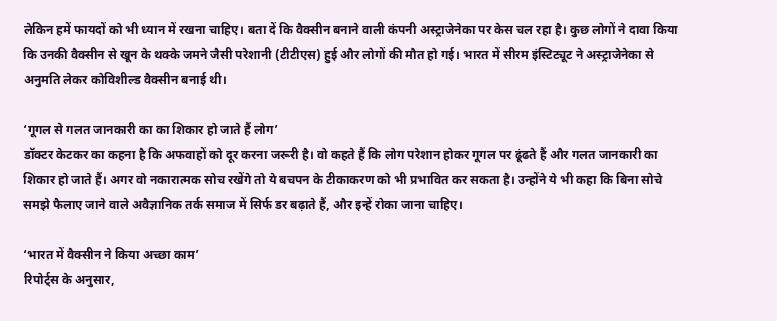लेकिन हमें फायदों को भी ध्यान में रखना चाहिए। बता दें कि वैक्सीन बनाने वाली कंपनी अस्ट्राजेनेका पर केस चल रहा है। कुछ लोगों ने दावा किया कि उनकी वैक्सीन से खून के थक्के जमने जैसी परेशानी (टीटीएस) हुई और लोगों की मौत हो गई। भारत में सीरम इंस्टिट्यूट ने अस्ट्राजेनेका से अनुमति लेकर कोविशील्ड वैक्सीन बनाई थी।

‘गूगल से गलत जानकारी का का शिकार हो जाते हैं लोग’
डॉक्टर केटकर का कहना है कि अफवाहों को दूर करना जरूरी है। वो कहते हैं कि लोग परेशान होकर गूगल पर ढूंढते हैं और गलत जानकारी का शिकार हो जाते हैं। अगर वो नकारात्मक सोच रखेंगे तो ये बचपन के टीकाकरण को भी प्रभावित कर सकता है। उन्होंने ये भी कहा कि बिना सोचे समझे फैलाए जाने वाले अवैज्ञानिक तर्क समाज में सिर्फ डर बढ़ाते हैं, और इन्हें रोका जाना चाहिए।

‘भारत में वैक्सीन ने किया अच्छा काम’
रिपोर्ट्स के अनुसार,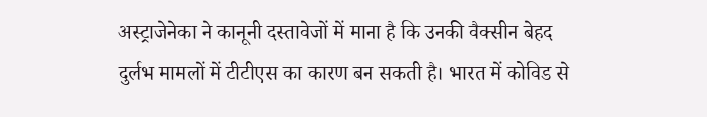अस्ट्राजेनेका ने कानूनी दस्तावेजों में माना है कि उनकी वैक्सीन बेहद दुर्लभ मामलों में टीटीएस का कारण बन सकती है। भारत में कोविड से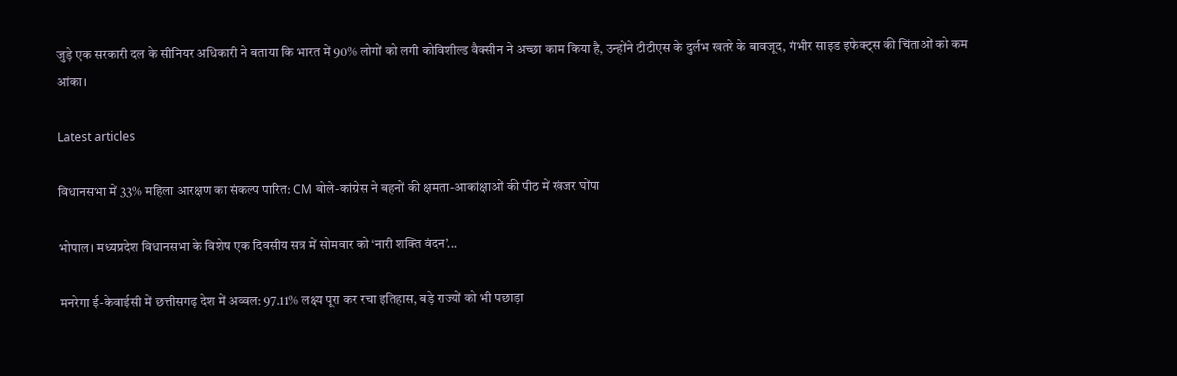जुड़े एक सरकारी दल के सीनियर अधिकारी ने बताया कि भारत में 90% लोगों को लगी कोविशील्ड वैक्सीन ने अच्छा काम किया है, उन्होंने टीटीएस के दुर्लभ खतरे के बावजूद, गंभीर साइड इफेक्ट्स की चिंताओं को कम आंका।

Latest articles

विधानसभा में 33% महिला आरक्षण का संकल्प पारित: CM बोले-कांग्रेस ने बहनों की क्षमता-आकांक्षाओं की पीठ में खंजर घोंपा

भोपाल। मध्यप्रदेश विधानसभा के विशेष एक दिवसीय सत्र में सोमवार को ‘नारी शक्ति वंदन’...

मनरेगा ई-केवाईसी में छत्तीसगढ़ देश में अव्वल: 97.11% लक्ष्य पूरा कर रचा इतिहास, बड़े राज्यों को भी पछाड़ा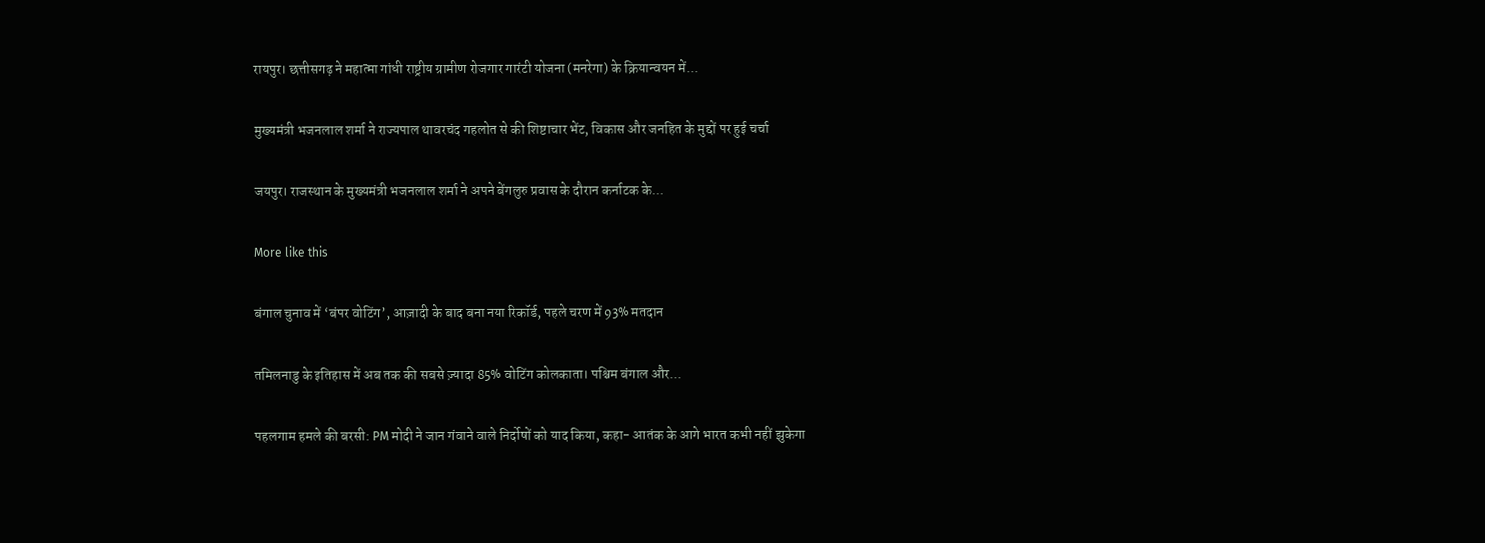रायपुर। छत्तीसगढ़ ने महात्मा गांधी राष्ट्रीय ग्रामीण रोजगार गारंटी योजना (मनरेगा) के क्रियान्वयन में...

मुख्यमंत्री भजनलाल शर्मा ने राज्यपाल थावरचंद गहलोत से की शिष्टाचार भेंट, विकास और जनहित के मुद्दों पर हुई चर्चा

जयपुर। राजस्थान के मुख्यमंत्री भजनलाल शर्मा ने अपने बेंगलुरु प्रवास के दौरान कर्नाटक के...

More like this

बंगाल चुनाव में ‘बंपर वोटिंग’, आज़ादी के बाद बना नया रिकॉर्ड, पहले चरण में 93% मतदान

तमिलनाडु के इतिहास में अब तक की सबसे ज़्यादा 85% वोटिंग कोलकाता। पश्चिम बंगाल और...

पहलगाम हमले की बरसी: PM मोदी ने जान गंवाने वाले निर्दोषों को याद किया, कहा- आतंक के आगे भारत कभी नहीं झुकेगा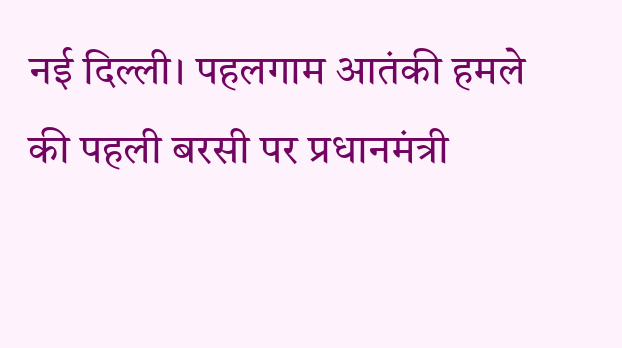नई दिल्ली। पहलगाम आतंकी हमले की पहली बरसी पर प्रधानमंत्री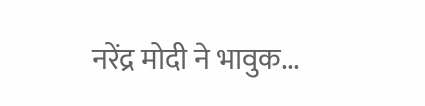नरेंद्र मोदी ने भावुक...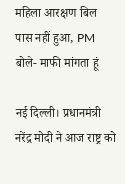महिला आरक्षण बिल पास नहीं हुआ, PM बोले- माफी मांगता हूं

नई दिल्ली। प्रधानमंत्री नरेंद्र मोदी ने आज राष्ट्र को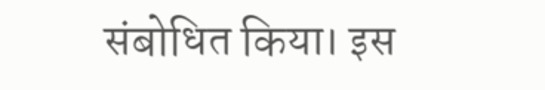संबोधित किया। इस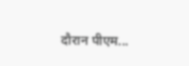दौरान पीएम...